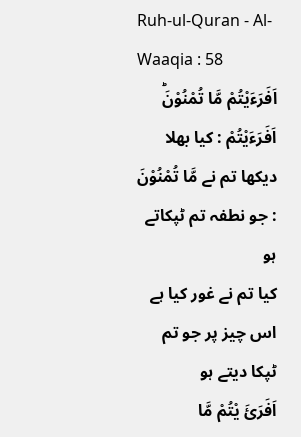Ruh-ul-Quran - Al-Waaqia : 58
اَفَرَءَیْتُمْ مَّا تُمْنُوْنَؕ
اَفَرَءَيْتُمْ : کیا بھلا دیکھا تم نے مَّا تُمْنُوْنَ : جو نطفہ تم ٹپکاتے ہو
کیا تم نے غور کیا ہے اس چیز پر جو تم ٹپکا دیتے ہو
اَفَرَئَ یْتُمْ مَّا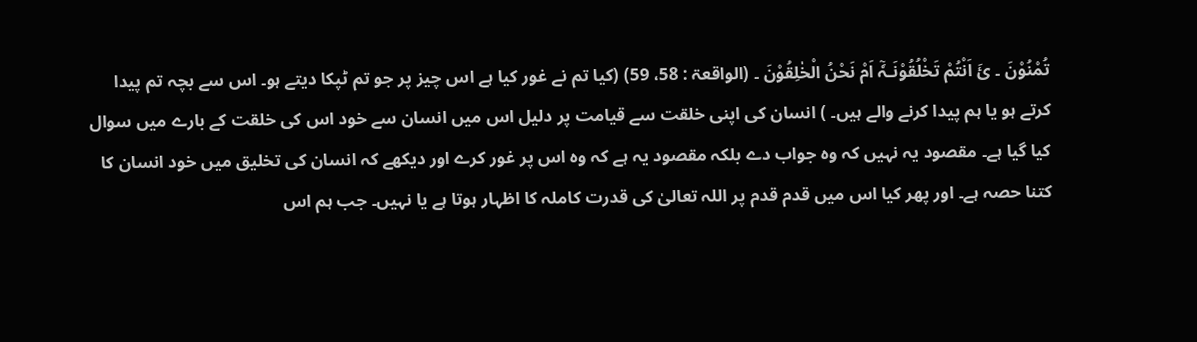تُمْنُوْنَ ۔ ئَ اَنْتُمْ تَخْلُقُوْنَـہٗٓ اَمْ نَحْنُ الْخٰلِقُوْنَ ۔ (الواقعۃ : 58، 59) (کیا تم نے غور کیا ہے اس چیز پر جو تم ٹپکا دیتے ہو۔ اس سے بچہ تم پیدا کرتے ہو یا ہم پیدا کرنے والے ہیں۔ ) انسان کی اپنی خلقت سے قیامت پر دلیل اس میں انسان سے خود اس کی خلقت کے بارے میں سوال کیا گیا ہے۔ مقصود یہ نہیں کہ وہ جواب دے بلکہ مقصود یہ ہے کہ وہ اس پر غور کرے اور دیکھے کہ انسان کی تخلیق میں خود انسان کا کتنا حصہ ہے۔ اور پھر کیا اس میں قدم قدم پر اللہ تعالیٰ کی قدرت کاملہ کا اظہار ہوتا ہے یا نہیں۔ جب ہم اس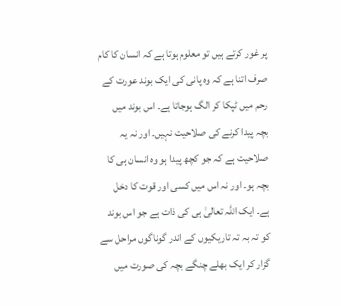پر غور کرتے ہیں تو معلوم ہوتا ہے کہ انسان کا کام صرف اتنا ہے کہ وہ پانی کی ایک بوند عورت کے رحم میں ٹپکا کر الگ ہوجاتا ہے۔ اس بوند میں بچہ پیدا کرنے کی صلاحیت نہیں۔ اور نہ یہ صلاحیت ہے کہ جو کچھ پیدا ہو وہ انسان ہی کا بچہ ہو۔ اور نہ اس میں کسی اور قوت کا دخل ہے۔ ایک اللہ تعالیٰ ہی کی ذات ہے جو اس بوند کو تہ بہ تہ تاریکیوں کے اندر گوناگوں مراحل سے گزار کر ایک بھلے چنگے بچہ کی صورت میں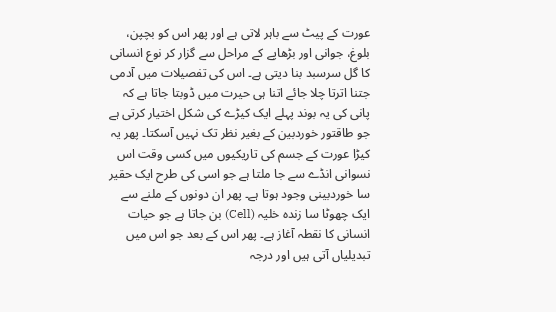عورت کے پیٹ سے باہر لاتی ہے اور پھر اس کو بچپن، بلوغ، جوانی اور بڑھاپے کے مراحل سے گزار کر نوع انسانی کا گل سرسبد بنا دیتی ہے۔ اس کی تفصیلات میں آدمی جتنا اترتا چلا جائے اتنا ہی حیرت میں ڈوبتا جاتا ہے کہ پانی کی یہ بوند پہلے ایک کیڑے کی شکل اختیار کرتی ہے جو طاقتور خوردبین کے بغیر نظر تک نہیں آسکتا۔ پھر یہ کیڑا عورت کے جسم کی تاریکیوں میں کسی وقت اس نسوانی انڈے سے جا ملتا ہے جو اسی کی طرح ایک حقیر سا خوردبینی وجود ہوتا ہے۔ پھر ان دونوں کے ملنے سے ایک چھوٹا سا زندہ خلیہ (Cell) بن جاتا ہے جو حیات انسانی کا نقطہ آغاز ہے۔ پھر اس کے بعد جو اس میں تبدیلیاں آتی ہیں اور درجہ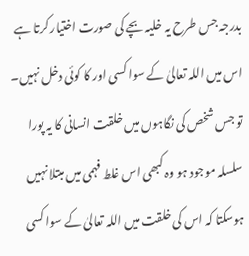بدرجہ جس طرح یہ خلیہ بچے کی صورت اختیار کرتا ہے اس میں اللہ تعالیٰ کے سوا کسی اور کا کوئی دخل نہیں۔ تو جس شخص کی نگاہوں میں خلقت انسانی کا یہ پورا سلسلہ موجود ہو وہ کبھی اس غلط فہمی میں مبتلا نہیں ہوسکتا کہ اس کی خلقت میں اللہ تعالیٰ کے سوا کسی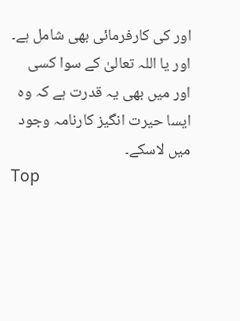اور کی کارفرمائی بھی شامل ہے۔ اور یا اللہ تعالیٰ کے سوا کسی اور میں بھی یہ قدرت ہے کہ وہ ایسا حیرت انگیز کارنامہ وجود میں لاسکے۔
Top